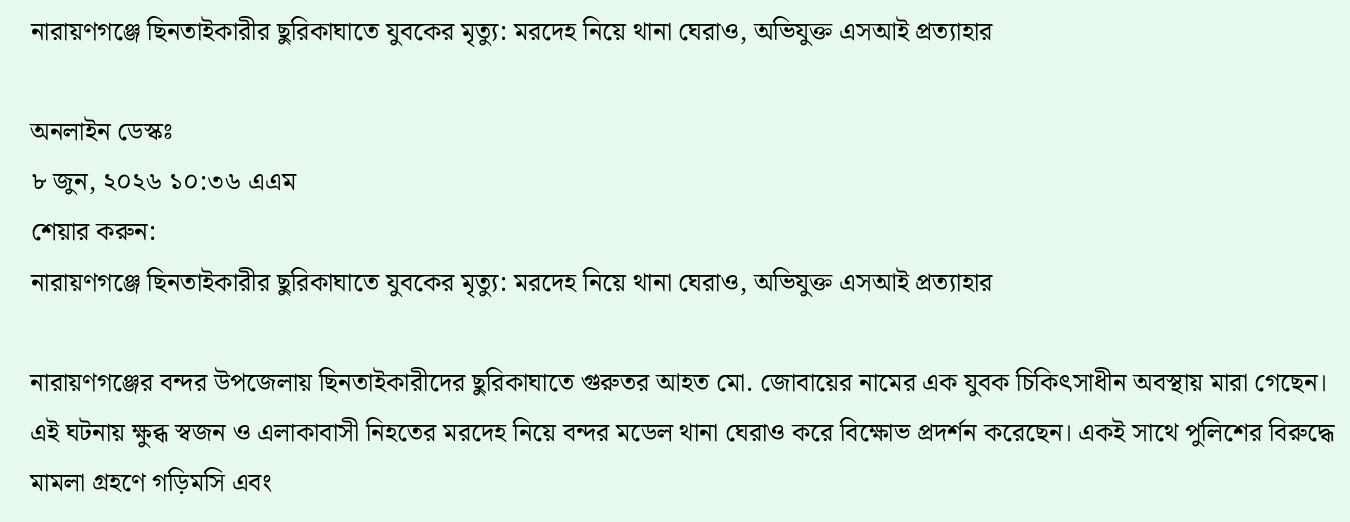নারায়ণগঞ্জে ছিনতাইকারীর ছুরিকাঘাতে যুবকের মৃত্যু: মরদেহ নিয়ে থানা ঘেরাও, অভিযুক্ত এসআই প্রত্যাহার

অনলাইন ডেস্কঃ
৮ জুন, ২০২৬ ১০:৩৬ এএম
শেয়ার করুন:
নারায়ণগঞ্জে ছিনতাইকারীর ছুরিকাঘাতে যুবকের মৃত্যু: মরদেহ নিয়ে থানা ঘেরাও, অভিযুক্ত এসআই প্রত্যাহার

নারায়ণগঞ্জের বন্দর উপজেলায় ছিনতাইকারীদের ছুরিকাঘাতে গুরুতর আহত মো. জোবায়ের নামের এক যুবক চিকিৎসাধীন অবস্থায় মারা গেছেন। এই ঘটনায় ক্ষুব্ধ স্বজন ও এলাকাবাসী নিহতের মরদেহ নিয়ে বন্দর মডেল থানা ঘেরাও করে বিক্ষোভ প্রদর্শন করেছেন। একই সাথে পুলিশের বিরুদ্ধে মামলা গ্রহণে গড়িমসি এবং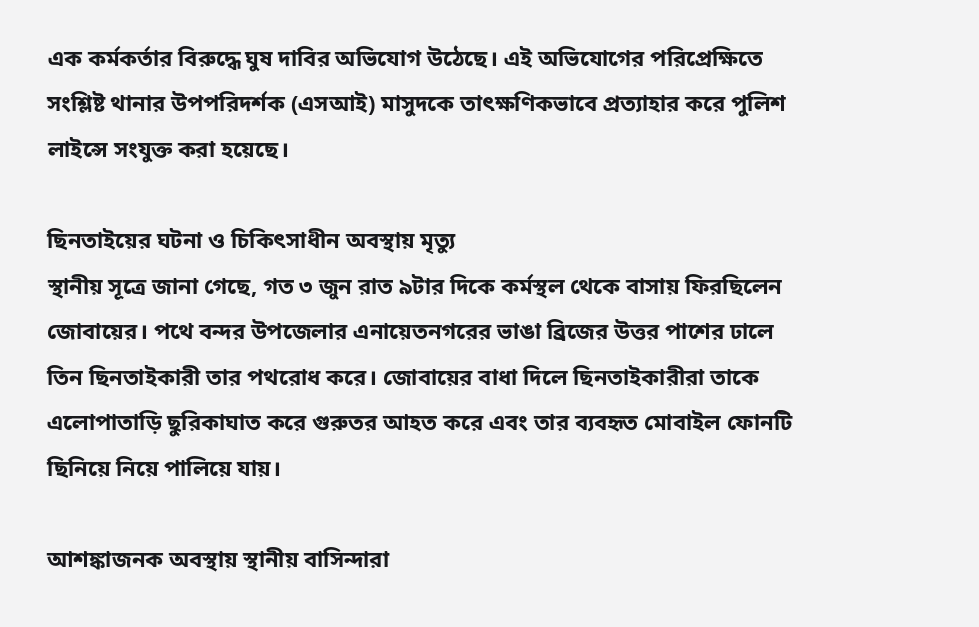এক কর্মকর্তার বিরুদ্ধে ঘুষ দাবির অভিযোগ উঠেছে। এই অভিযোগের পরিপ্রেক্ষিতে সংশ্লিষ্ট থানার উপপরিদর্শক (এসআই) মাসুদকে তাৎক্ষণিকভাবে প্রত্যাহার করে পুলিশ লাইন্সে সংযুক্ত করা হয়েছে।

ছিনতাইয়ের ঘটনা ও চিকিৎসাধীন অবস্থায় মৃত্যু
স্থানীয় সূত্রে জানা গেছে, গত ৩ জুন রাত ৯টার দিকে কর্মস্থল থেকে বাসায় ফিরছিলেন জোবায়ের। পথে বন্দর উপজেলার এনায়েতনগরের ভাঙা ব্রিজের উত্তর পাশের ঢালে তিন ছিনতাইকারী তার পথরোধ করে। জোবায়ের বাধা দিলে ছিনতাইকারীরা তাকে এলোপাতাড়ি ছুরিকাঘাত করে গুরুতর আহত করে এবং তার ব্যবহৃত মোবাইল ফোনটি ছিনিয়ে নিয়ে পালিয়ে যায়।

আশঙ্কাজনক অবস্থায় স্থানীয় বাসিন্দারা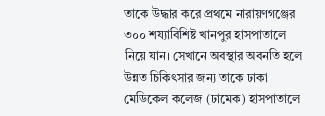তাকে উদ্ধার করে প্রথমে নারায়ণগঞ্জের ৩০০ শয্যাবিশিষ্ট খানপুর হাসপাতালে নিয়ে যান। সেখানে অবস্থার অবনতি হলে উন্নত চিকিৎসার জন্য তাকে ঢাকা মেডিকেল কলেজ (ঢামেক) হাসপাতালে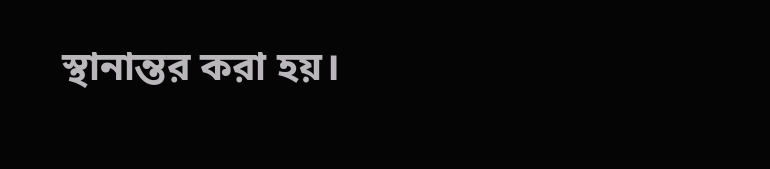স্থানান্তর করা হয়।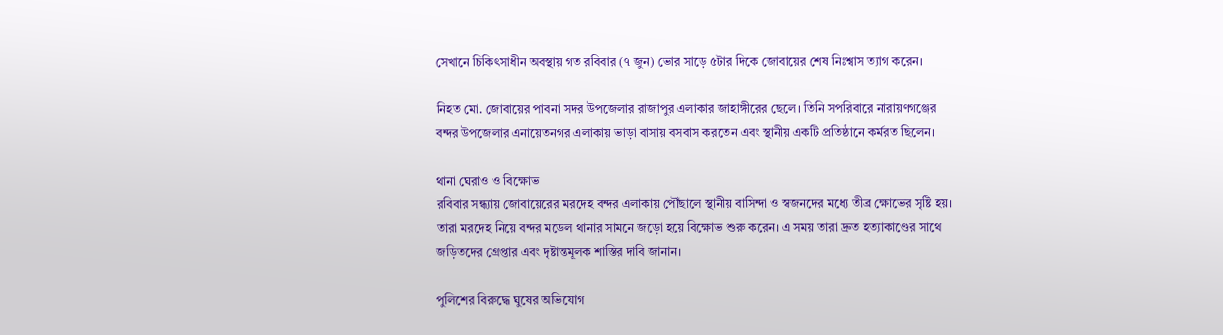সেখানে চিকিৎসাধীন অবস্থায় গত রবিবার (৭ জুন) ভোর সাড়ে ৫টার দিকে জোবায়ের শেষ নিঃশ্বাস ত্যাগ করেন।

নিহত মো. জোবায়ের পাবনা সদর উপজেলার রাজাপুর এলাকার জাহাঙ্গীরের ছেলে। তিনি সপরিবারে নারায়ণগঞ্জের বন্দর উপজেলার এনায়েতনগর এলাকায় ভাড়া বাসায় বসবাস করতেন এবং স্থানীয় একটি প্রতিষ্ঠানে কর্মরত ছিলেন।

থানা ঘেরাও ও বিক্ষোভ
রবিবার সন্ধ্যায় জোবায়েরের মরদেহ বন্দর এলাকায় পৌঁছালে স্থানীয় বাসিন্দা ও স্বজনদের মধ্যে তীব্র ক্ষোভের সৃষ্টি হয়। তারা মরদেহ নিয়ে বন্দর মডেল থানার সামনে জড়ো হয়ে বিক্ষোভ শুরু করেন। এ সময় তারা দ্রুত হত্যাকাণ্ডের সাথে জড়িতদের গ্রেপ্তার এবং দৃষ্টান্তমূলক শাস্তির দাবি জানান।

পুলিশের বিরুদ্ধে ঘুষের অভিযোগ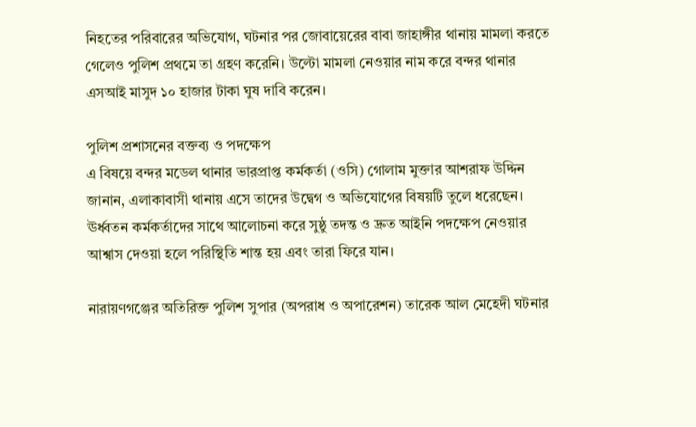নিহতের পরিবারের অভিযোগ, ঘটনার পর জোবায়েরের বাবা জাহাঙ্গীর থানায় মামলা করতে গেলেও পুলিশ প্রথমে তা গ্রহণ করেনি। উল্টো মামলা নেওয়ার নাম করে বন্দর থানার এসআই মাসুদ ১০ হাজার টাকা ঘুষ দাবি করেন।

পুলিশ প্রশাসনের বক্তব্য ও পদক্ষেপ
এ বিষয়ে বন্দর মডেল থানার ভারপ্রাপ্ত কর্মকর্তা (ওসি) গোলাম মুক্তার আশরাফ উদ্দিন জানান, এলাকাবাসী থানায় এসে তাদের উদ্বেগ ও অভিযোগের বিষয়টি তুলে ধরেছেন। ঊর্ধ্বতন কর্মকর্তাদের সাথে আলোচনা করে সুষ্ঠু তদন্ত ও দ্রুত আইনি পদক্ষেপ নেওয়ার আশ্বাস দেওয়া হলে পরিস্থিতি শান্ত হয় এবং তারা ফিরে যান।

নারায়ণগঞ্জের অতিরিক্ত পুলিশ সুপার (অপরাধ ও অপারেশন) তারেক আল মেহেদী ঘটনার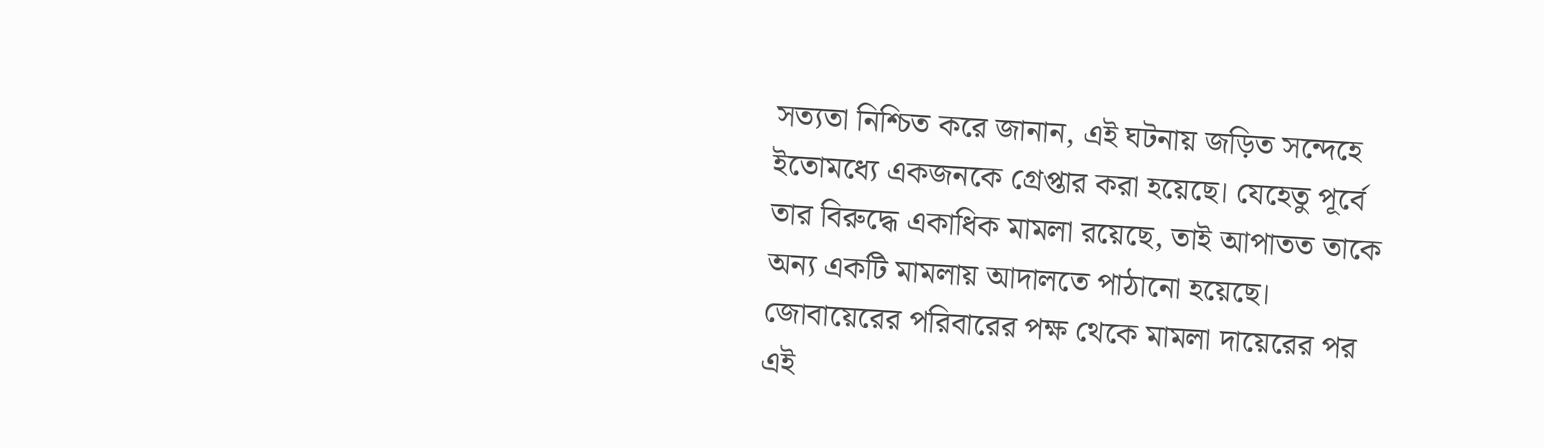সত্যতা নিশ্চিত করে জানান, এই ঘটনায় জড়িত সন্দেহে ইতোমধ্যে একজনকে গ্রেপ্তার করা হয়েছে। যেহেতু পূর্বে তার বিরুদ্ধে একাধিক মামলা রয়েছে, তাই আপাতত তাকে অন্য একটি মামলায় আদালতে পাঠানো হয়েছে। জোবায়েরের পরিবারের পক্ষ থেকে মামলা দায়েরের পর এই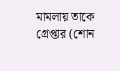মামলায় তাকে গ্রেপ্তার (শোন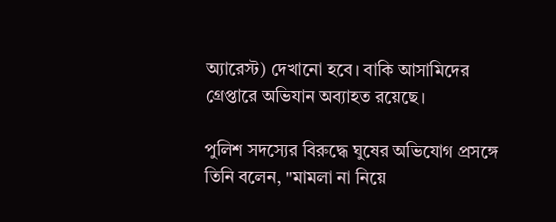অ্যারেস্ট) দেখানো হবে। বাকি আসামিদের গ্রেপ্তারে অভিযান অব্যাহত রয়েছে।

পুলিশ সদস্যের বিরুদ্ধে ঘুষের অভিযোগ প্রসঙ্গে তিনি বলেন, "মামলা না নিয়ে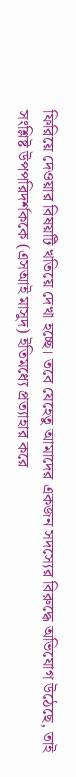ফিরিয়ে দেওয়ার বিষয়টি খতিয়ে দেখা হচ্ছে। তবে যেহেতু আমাদের একজন সদস্যের বিরুদ্ধে অভিযোগ উঠেছে, তাই সংশ্লিষ্ট উপপরিদর্শককে (এসআই মাসুদ) ইতিমধ্যে প্রত্যাহার করে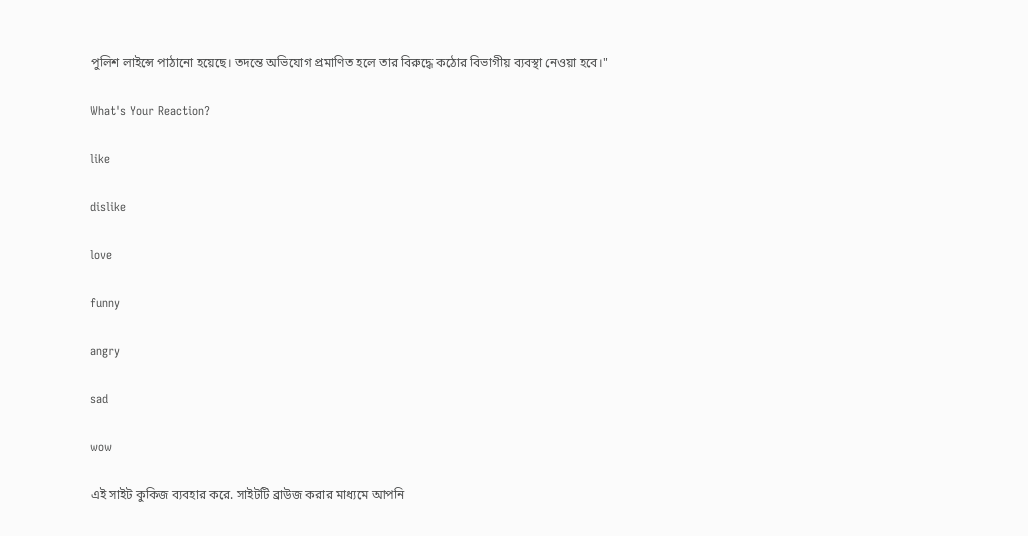পুলিশ লাইন্সে পাঠানো হয়েছে। তদন্তে অভিযোগ প্রমাণিত হলে তার বিরুদ্ধে কঠোর বিভাগীয় ব্যবস্থা নেওয়া হবে।"

What's Your Reaction?

like

dislike

love

funny

angry

sad

wow

এই সাইট কুকিজ ব্যবহার করে. সাইটটি ব্রাউজ করার মাধ্যমে আপনি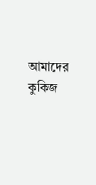আমাদের কুকিজ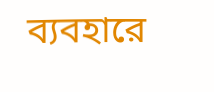ব্যবহারে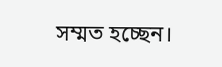সম্মত হচ্ছেন।